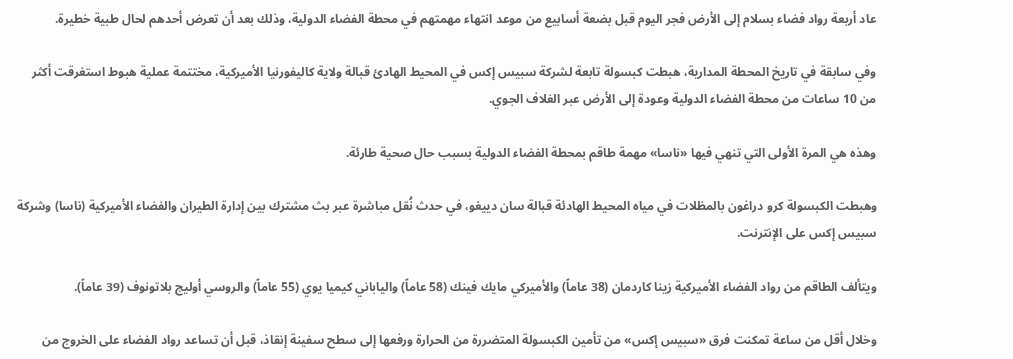عاد أربعة رواد فضاء بسلام إلى الأرض فجر اليوم قبل بضعة أسابيع من موعد انتهاء مهمتهم في محطة الفضاء الدولية، وذلك بعد أن تعرض أحدهم لحال طبية خطيرة.

وفي سابقة في تاريخ المحطة المدارية، هبطت كبسولة تابعة لشركة سبيس إكس في المحيط الهادئ قبالة ولاية كاليفورنيا الأميركية، مختتمة عملية هبوط استغرقت أكثر من 10 ساعات من محطة الفضاء الدولية وعودة إلى الأرض عبر الغلاف الجوي.

وهذه هي المرة الأولى التي تنهي فيها «ناسا» مهمة طاقم بمحطة الفضاء الدولية بسبب حال صحية طارئة.

وهبطت الكبسولة كرو دراغون بالمظلات في مياه المحيط الهادئة قبالة سان دييغو، في حدث نُقل مباشرة عبر بث مشترك بين إدارة الطيران والفضاء الأميركية (ناسا) وشركة سبيس إكس على الإنترنت.

ويتألف الطاقم من رواد الفضاء الأميركية زينا كاردمان (38 عاماً) والأميركي مايك فينك (58 عاماً) والياباني كيميا يوي (55 عاماً) والروسي أوليج بلاتونوف (39 عاماً).

وخلال أقل من ساعة تمكنت فرق «سبيس إكس» من تأمين الكبسولة المتضررة من الحرارة ورفعها إلى سطح سفينة إنقاذ، قبل أن تساعد رواد الفضاء على الخروج من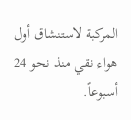المركبة لاستنشاق أول هواء نقي منذ نحو 24 أسبوعاً.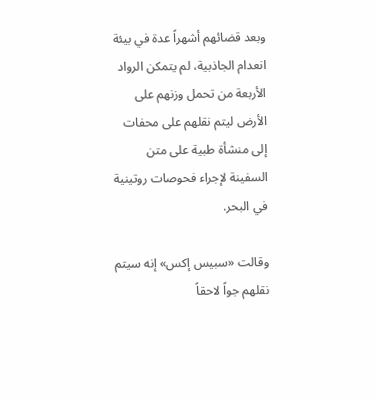وبعد قضائهم أشهراً عدة في بيئة انعدام الجاذبية، لم يتمكن الرواد الأربعة من تحمل وزنهم على الأرض ليتم نقلهم على محفات إلى منشأة ‌طبية على متن السفينة لإجراء فحوصات روتينية في البحر.

وقالت «سبيس إكس» إنه سيتم نقلهم جواً لاحقاً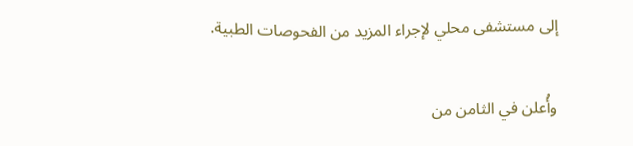إلى مستشفى محلي لإجراء المزيد من الفحوصات الطبية.

وأُعلن في الثامن من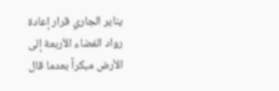يناير الجاري قرار إعادة رواد الفضاء الأربعة إلى الأرض مبكراً بعدما قال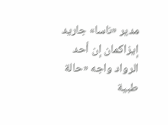مدير «ناسا» جاريد إيزاكمان إن أحد الرواد واجه «حالة طبية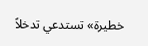خطيرة» تستدعي تدخلاً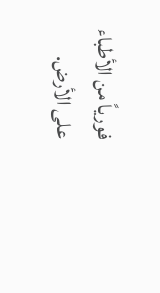فورياً من الأطباء على الأرض.